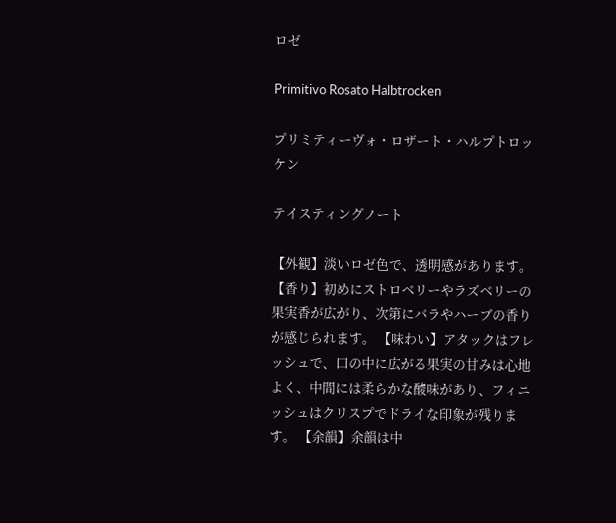ロゼ

Primitivo Rosato Halbtrocken

プリミティーヴォ・ロザート・ハルプトロッケン

テイスティングノート

【外観】淡いロゼ色で、透明感があります。 【香り】初めにストロベリーやラズベリーの果実香が広がり、次第にバラやハーブの香りが感じられます。 【味わい】アタックはフレッシュで、口の中に広がる果実の甘みは心地よく、中間には柔らかな酸味があり、フィニッシュはクリスプでドライな印象が残ります。 【余韻】余韻は中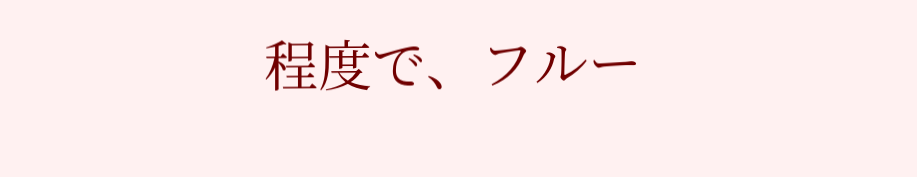程度で、フルー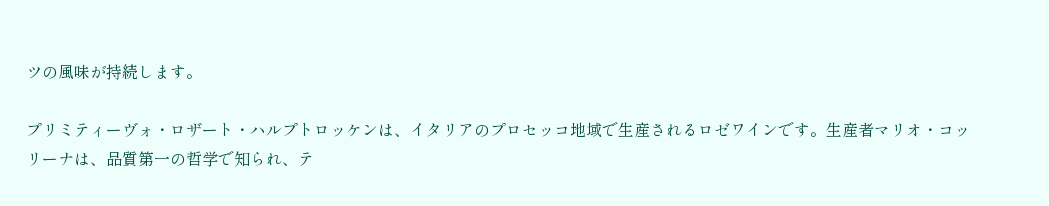ツの風味が持続します。

プリミティーヴォ・ロザート・ハルプトロッケンは、イタリアのプロセッコ地域で生産されるロゼワインです。生産者マリオ・コッリーナは、品質第一の哲学で知られ、テ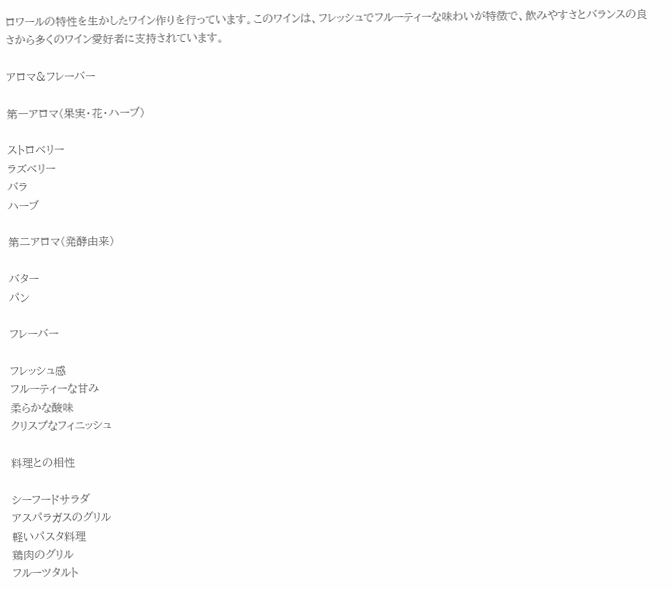ロワールの特性を生かしたワイン作りを行っています。このワインは、フレッシュでフルーティーな味わいが特徴で、飲みやすさとバランスの良さから多くのワイン愛好者に支持されています。

アロマ&フレーバー

第一アロマ(果実・花・ハーブ)

ストロベリー
ラズベリー
バラ
ハーブ

第二アロマ(発酵由来)

バター
パン

フレーバー

フレッシュ感
フルーティーな甘み
柔らかな酸味
クリスプなフィニッシュ

料理との相性

シーフードサラダ
アスパラガスのグリル
軽いパスタ料理
鶏肉のグリル
フルーツタルト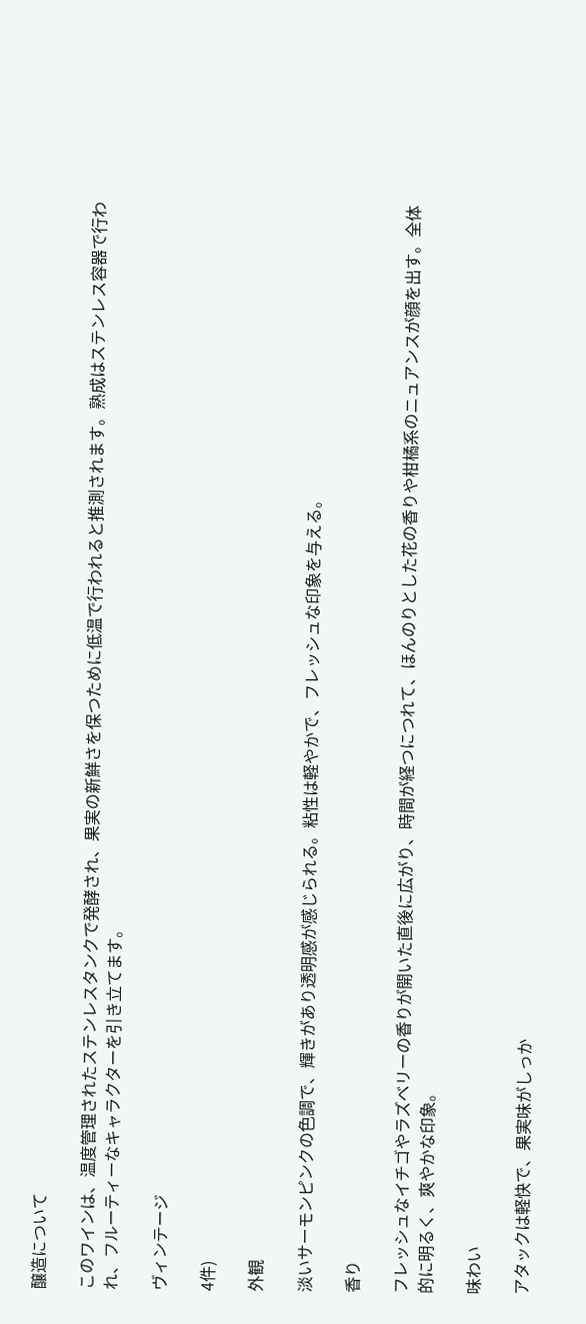醸造について

このワインは、温度管理されたステンレスタンクで発酵され、果実の新鮮さを保つために低温で行われると推測されます。熟成はステンレス容器で行われ、フルーティーなキャラクターを引き立てます。

ヴィンテージ

4件)

外観

淡いサーモンピンクの色調で、輝きがあり透明感が感じられる。粘性は軽やかで、フレッシュな印象を与える。

香り

フレッシュなイチゴやラズベリーの香りが開いた直後に広がり、時間が経つにつれて、ほんのりとした花の香りや柑橘系のニュアンスが顔を出す。全体的に明るく、爽やかな印象。

味わい

アタックは軽快で、果実味がしっか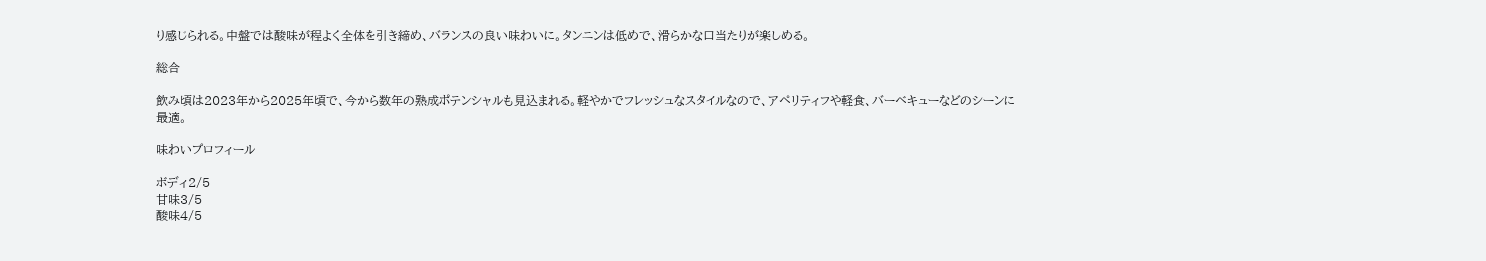り感じられる。中盤では酸味が程よく全体を引き締め、バランスの良い味わいに。タンニンは低めで、滑らかな口当たりが楽しめる。

総合

飲み頃は2023年から2025年頃で、今から数年の熟成ポテンシャルも見込まれる。軽やかでフレッシュなスタイルなので、アペリティフや軽食、バーベキューなどのシーンに最適。

味わいプロフィール

ボディ2/5
甘味3/5
酸味4/5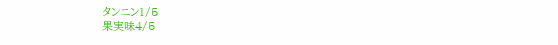タンニン1/5
果実味4/5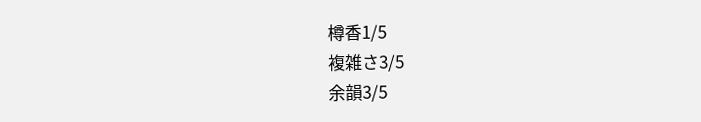樽香1/5
複雑さ3/5
余韻3/5